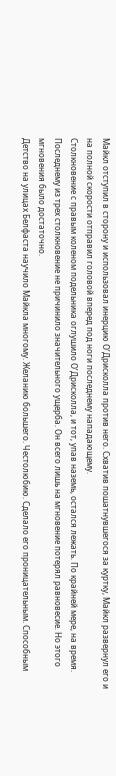Майкл отступил в сторону и использовал инерцию О’Дрисколла против него. Схватив пошатнувшегося за куртку, Майкл развернул его и на полной скорости отправил головой вперед под ноги последнему нападающему.
Столкновение с правым коленом подельника оглушило О’Дрисколла, и тот, упав наземь, остался лежать. По крайней мере, на время.
Последнему из трех столкновение не причинило значительного ущерба. Он всего лишь на мгновение потерял равновесие. Но этого мгновения было достаточно.
Детство на улицах Белфаста научило Майкла многому. Желанию большего. Честолюбию. Сделало его проницательным. Способным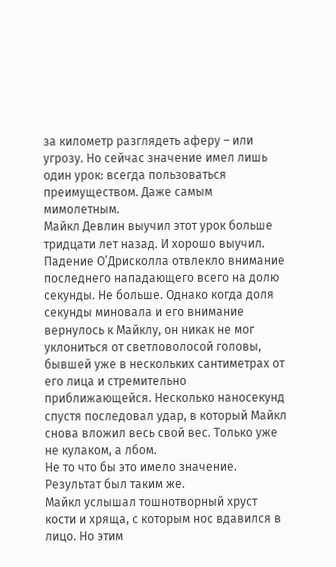за километр разглядеть аферу – или угрозу. Но сейчас значение имел лишь один урок: всегда пользоваться преимуществом. Даже самым мимолетным.
Майкл Девлин выучил этот урок больше тридцати лет назад. И хорошо выучил.
Падение О’Дрисколла отвлекло внимание последнего нападающего всего на долю секунды. Не больше. Однако когда доля секунды миновала и его внимание вернулось к Майклу, он никак не мог уклониться от светловолосой головы, бывшей уже в нескольких сантиметрах от его лица и стремительно приближающейся. Несколько наносекунд спустя последовал удар, в который Майкл снова вложил весь свой вес. Только уже не кулаком, а лбом.
Не то что бы это имело значение. Результат был таким же.
Майкл услышал тошнотворный хруст кости и хряща, с которым нос вдавился в лицо. Но этим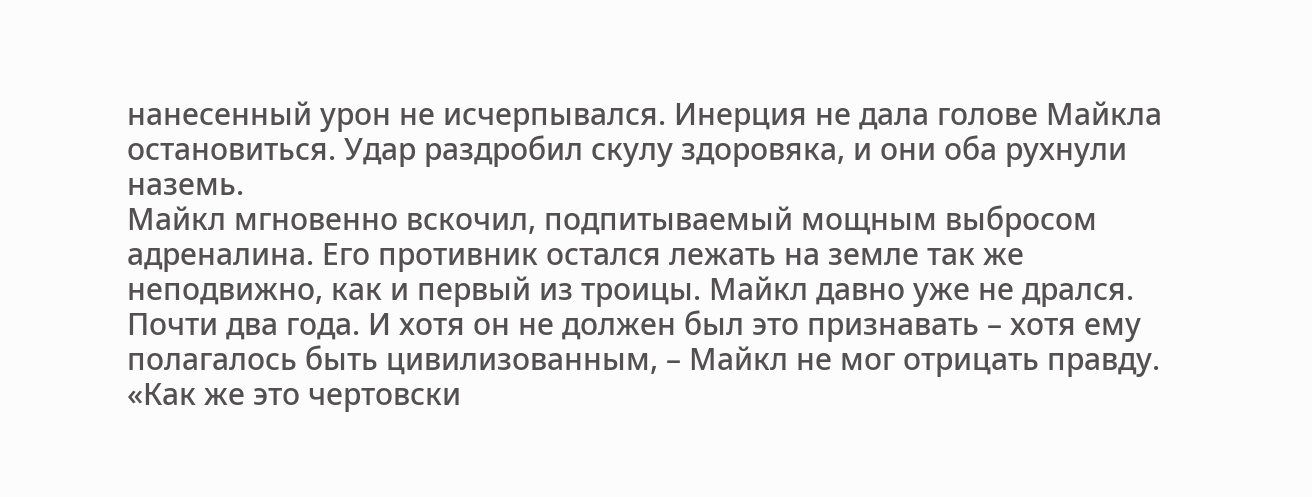нанесенный урон не исчерпывался. Инерция не дала голове Майкла остановиться. Удар раздробил скулу здоровяка, и они оба рухнули наземь.
Майкл мгновенно вскочил, подпитываемый мощным выбросом адреналина. Его противник остался лежать на земле так же неподвижно, как и первый из троицы. Майкл давно уже не дрался. Почти два года. И хотя он не должен был это признавать – хотя ему полагалось быть цивилизованным, – Майкл не мог отрицать правду.
«Как же это чертовски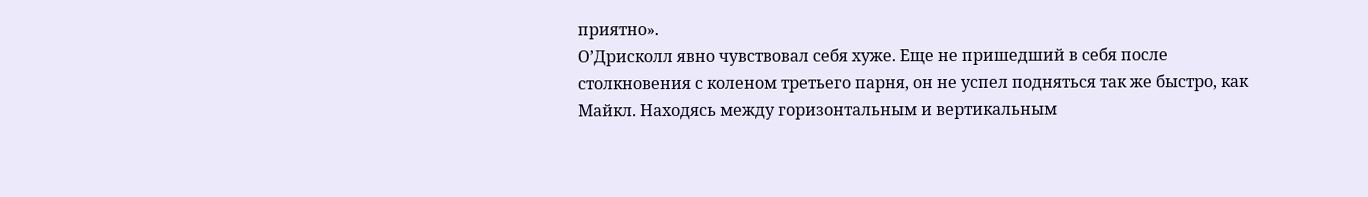приятно».
О’Дрисколл явно чувствовал себя хуже. Еще не пришедший в себя после столкновения с коленом третьего парня, он не успел подняться так же быстро, как Майкл. Находясь между горизонтальным и вертикальным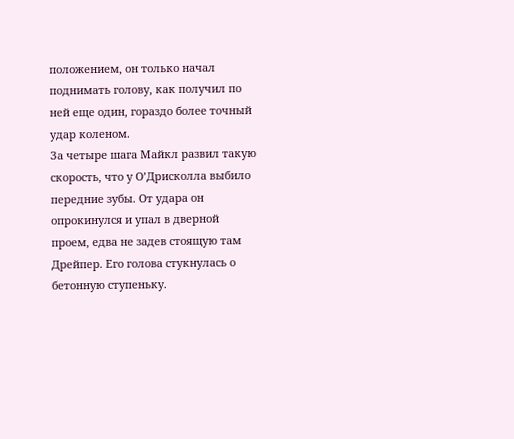положением, он только начал поднимать голову, как получил по ней еще один, гораздо более точный удар коленом.
За четыре шага Майкл развил такую скорость, что у О’Дрисколла выбило передние зубы. От удара он опрокинулся и упал в дверной проем, едва не задев стоящую там Дрейпер. Его голова стукнулась о бетонную ступеньку.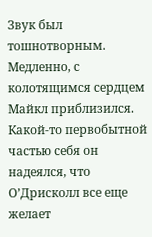Звук был тошнотворным.
Медленно, с колотящимся сердцем Майкл приблизился. Какой-то первобытной частью себя он надеялся, что О’Дрисколл все еще желает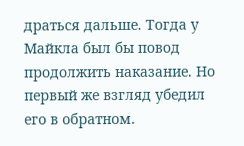драться дальше. Тогда у Майкла был бы повод продолжить наказание. Но первый же взгляд убедил его в обратном.